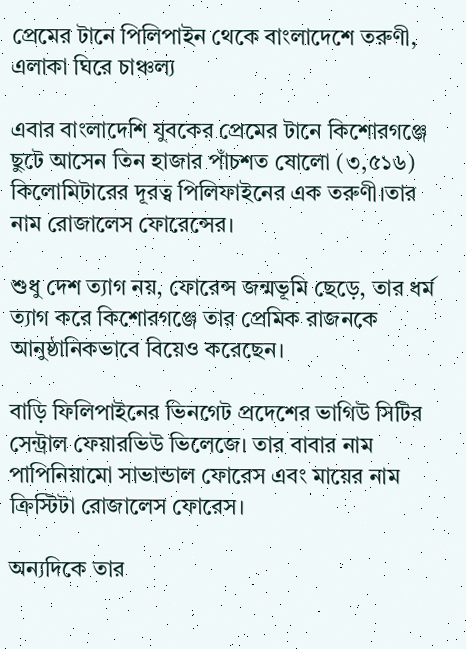প্রেমের টানে পিলিপাইন থেকে বাংলাদেশে তরুণী, এলাকা ঘিরে চাঞ্চল্য

এবার বাংলাদেশি যুবকের প্রেমের টানে কিশোরগঞ্জে ছুটে আসেন তিন হাজার পাঁচশত ষোলো (৩,৫১৬) কিলোমিটারের দূরত্ব পিলিফাইনের এক তরুণী।তার নাম রোজালেস ফোরেন্সের।

শুধু দেশ ত্যাগ নয়, ফোরেন্স জন্মভূমি ছেড়ে, তার ধর্ম ত্যাগ করে কিশোরগঞ্জে তার প্রেমিক রাজনকে আনুষ্ঠানিকভাবে বিয়েও করেছেন।

বাড়ি ফিলিপাইনের ভিনগেট প্রদেশের ভাগিউ সিটির সেন্ট্রাল ফেয়ারভিউ ভিলেজে। তার বাবার নাম পাপিনিয়ামো সাভান্ডাল ফোরেস এবং মায়ের নাম ক্রিস্টিটা রোজালেস ফোরেস।

অন্যদিকে তার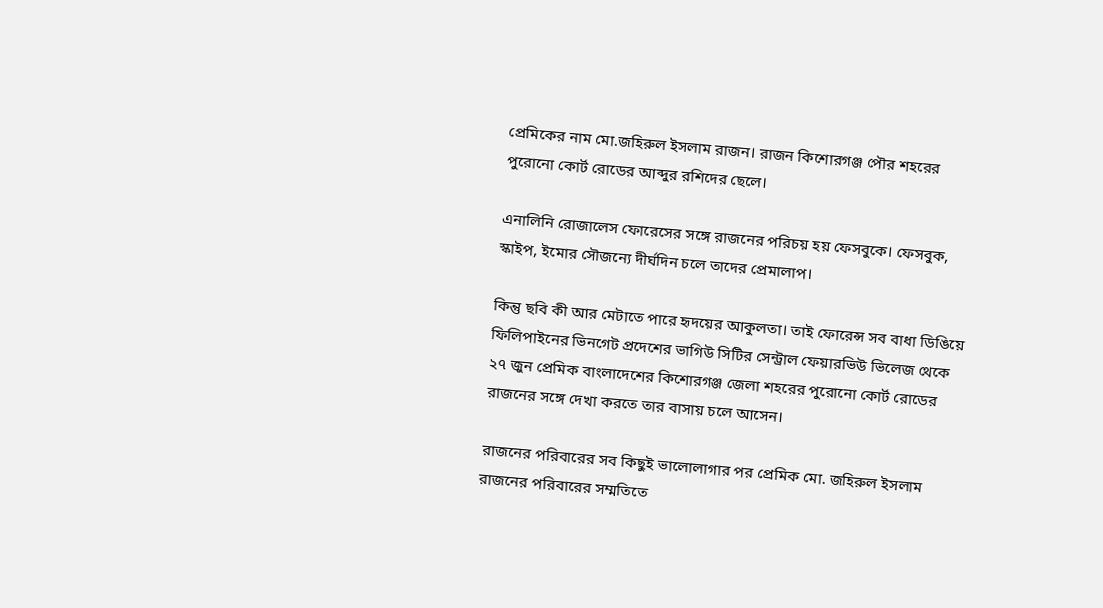প্রেমিকের নাম মো.জহিরুল ইসলাম রাজন। রাজন কিশোরগঞ্জ পৌর শহরের পুরোনো কোর্ট রোডের আব্দুর রশিদের ছেলে।

এনালিনি রোজালেস ফোরেসের সঙ্গে রাজনের পরিচয় হয় ফেসবুকে। ফেসবুক, স্কাইপ, ইমোর সৌজন্যে দীর্ঘদিন চলে তাদের প্রেমালাপ।

কিন্তু ছবি কী আর মেটাতে পারে হৃদয়ের আকুলতা। তাই ফোরেন্স সব বাধা ডিঙিয়ে ফিলিপাইনের ভিনগেট প্রদেশের ভাগিউ সিটির সেন্ট্রাল ফেয়ারভিউ ভিলেজ থেকে ২৭ জুন প্রেমিক বাংলাদেশের কিশোরগঞ্জ জেলা শহরের পুরোনো কোর্ট রোডের রাজনের সঙ্গে দেখা করতে তার বাসায় চলে আসেন।

রাজনের পরিবারের সব কিছুই ভালোলাগার পর প্রেমিক মো. জহিরুল ইসলাম রাজনের পরিবারের সম্মতিতে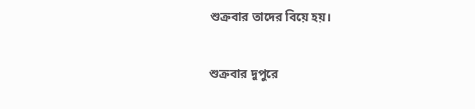শুক্রবার তাদের বিয়ে হয়।

শুক্রবার দুপুরে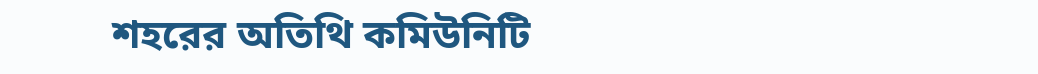শহরের অতিথি কমিউনিটি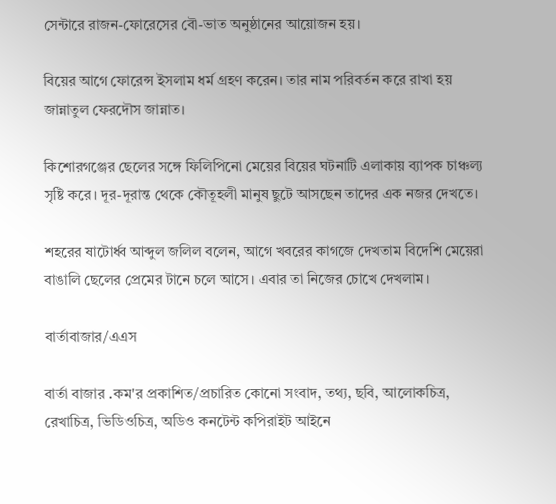সেন্টারে রাজন-ফোরেসের বৌ-ভাত অনুষ্ঠানের আয়োজন হয়।

বিয়ের আগে ফোরেন্স ইসলাম ধর্ম গ্রহণ করেন। তার নাম পরিবর্তন করে রাখা হয় জান্নাতুল ফেরদৌস জান্নাত।

কিশোরগঞ্জের ছেলের সঙ্গে ফিলিপিনো মেয়ের বিয়ের ঘটনাটি এলাকায় ব্যাপক চাঞ্চল্য সৃষ্টি করে। দূর-দূরান্ত থেকে কৌতূহলী মানুষ ছুটে আসছেন তাদের এক নজর দেখতে।

শহরের ষাটোর্ধ্ব আব্দুল জলিল বলেন, আগে খবরের কাগজে দেখতাম বিদেশি মেয়েরা বাঙালি ছেলের প্রেমের টানে চলে আসে। এবার তা নিজের চোখে দেখলাম।

বার্তাবাজার/এএস

বার্তা বাজার .কম'র প্রকাশিত/প্রচারিত কোনো সংবাদ, তথ্য, ছবি, আলোকচিত্র, রেখাচিত্র, ভিডিওচিত্র, অডিও কনটেন্ট কপিরাইট আইনে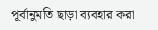পূর্বানুমতি ছাড়া ব্যবহার করা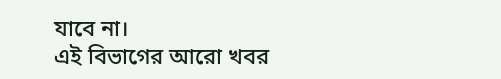যাবে না।
এই বিভাগের আরো খবর